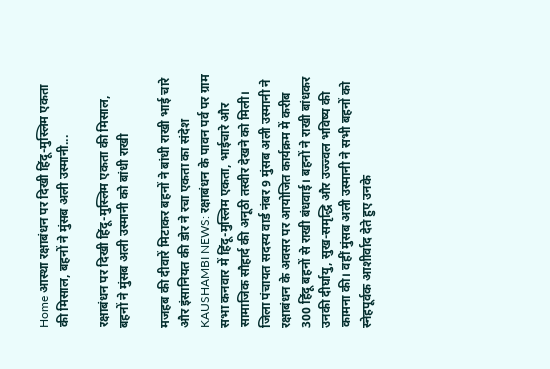Home आस्था रक्षाबंधन पर दिखी हिंदू-मुस्लिम एकता की मिसाल, बहनों ने मुंसब अली उस्मानी...

रक्षाबंधन पर दिखी हिंदू-मुस्लिम एकता की मिसाल, बहनों ने मुंसब अली उस्मानी को बांधी राखी

मजहब की दीवारें मिटाकर बहनों ने बांधी राखी भाई चारे और इंसानियत की डोर ने रचा एकता का संदेश
KAUSHAMBI NEWS: रक्षाबंधन के पावन पर्व पर ग्राम सभा कनवार में हिंदू-मुस्लिम एकता, भाईचारे और सामाजिक सौहार्द की अनूठी तस्वीर देखने को मिली। जिला पंचायत सदस्य वार्ड नंबर 9 मुंसब अली उस्मानी ने रक्षाबंधन के अवसर पर आयोजित कार्यक्रम में करीब 300 हिंदू बहनों से राखी बंधवाई। बहनों ने राखी बांधकर उनकी दीर्घायु, सुख-समृद्धि और उज्ज्वल भविष्य की कामना की। वहीं मुंसब अली उस्मानी ने सभी बहनों को स्नेहपूर्वक आशीर्वाद देते हुए उनके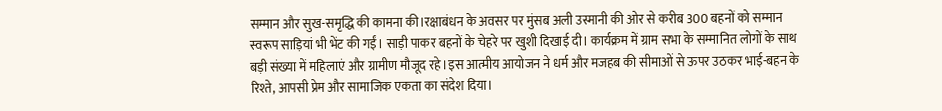सम्मान और सुख-समृद्धि की कामना की।रक्षाबंधन के अवसर पर मुंसब अली उस्मानी की ओर से करीब 300 बहनों को सम्मान स्वरूप साड़ियां भी भेंट की गईं। साड़ी पाकर बहनों के चेहरे पर खुशी दिखाई दी। कार्यक्रम में ग्राम सभा के सम्मानित लोगों के साथ बड़ी संख्या में महिलाएं और ग्रामीण मौजूद रहे।इस आत्मीय आयोजन ने धर्म और मजहब की सीमाओं से ऊपर उठकर भाई-बहन के रिश्ते, आपसी प्रेम और सामाजिक एकता का संदेश दिया।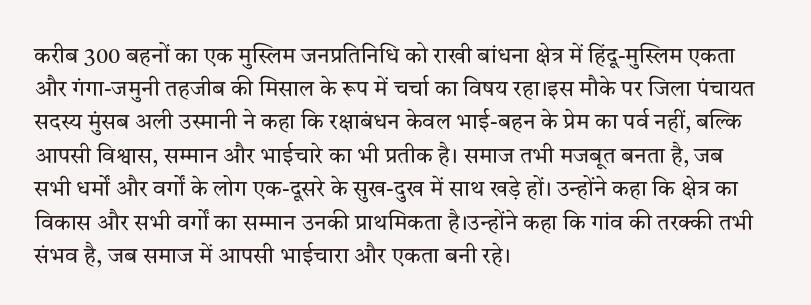करीब 300 बहनों का एक मुस्लिम जनप्रतिनिधि को राखी बांधना क्षेत्र में हिंदू-मुस्लिम एकता और गंगा-जमुनी तहजीब की मिसाल के रूप में चर्चा का विषय रहा।इस मौके पर जिला पंचायत सदस्य मुंसब अली उस्मानी ने कहा कि रक्षाबंधन केवल भाई-बहन के प्रेम का पर्व नहीं, बल्कि आपसी विश्वास, सम्मान और भाईचारे का भी प्रतीक है। समाज तभी मजबूत बनता है, जब सभी धर्मों और वर्गों के लोग एक-दूसरे के सुख-दुख में साथ खड़े हों। उन्होंने कहा कि क्षेत्र का विकास और सभी वर्गों का सम्मान उनकी प्राथमिकता है।उन्होंने कहा कि गांव की तरक्की तभी संभव है, जब समाज में आपसी भाईचारा और एकता बनी रहे।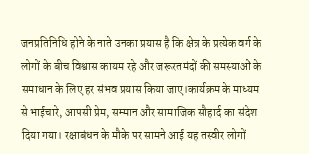जनप्रतिनिधि होने के नाते उनका प्रयास है कि क्षेत्र के प्रत्येक वर्ग के लोगों के बीच विश्वास कायम रहे और जरूरतमंदों की समस्याओं के समाधान के लिए हर संभव प्रयास किया जाए।कार्यक्रम के माध्यम से भाईचारे, आपसी प्रेम, सम्मान और सामाजिक सौहार्द का संदेश दिया गया। रक्षाबंधन के मौके पर सामने आई यह तस्वीर लोगों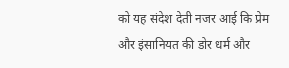को यह संदेश देती नजर आई कि प्रेम और इंसानियत की डोर धर्म और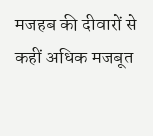मजहब की दीवारों से कहीं अधिक मजबूत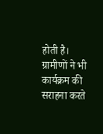होती है। ग्रामीणों ने भी कार्यक्रम की सराहना करते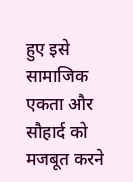हुए इसे सामाजिक एकता और सौहार्द को मजबूत करने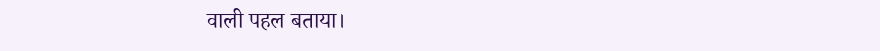वाली पहल बताया।